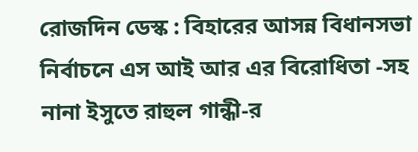রোজদিন ডেস্ক : বিহারের আসন্ন বিধানসভা নির্বাচনে এস আই আর এর বিরোধিতা -সহ নানা ইসুতে রাহুল গান্ধী-র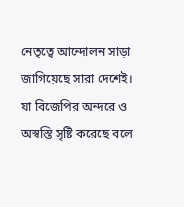নেতৃত্বে আন্দোলন সাড়া জাগিয়েছে সারা দেশেই। যা বিজেপির অন্দরে ও অস্বস্তি সৃষ্টি করেছে বলে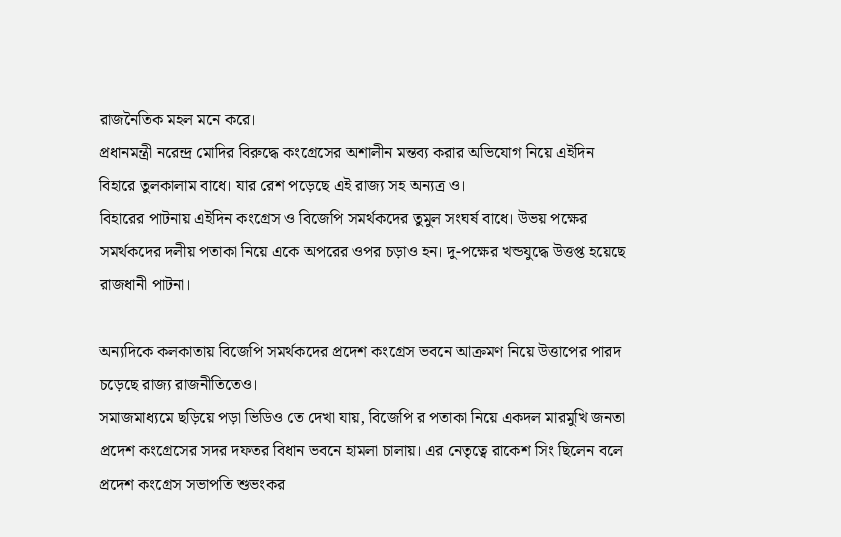রাজনৈতিক মহল মনে করে।
প্রধানমন্ত্রী নরেন্দ্র মোদির বিরুদ্ধে কংগ্রেসের অশালীন মন্তব্য করার অভিযোগ নিয়ে এইদিন বিহারে তুলকালাম বাধে। যার রেশ পড়েছে এই রাজ্য সহ অন্যত্র ও।
বিহারের পাটনায় এইদিন কংগ্রেস ও বিজেপি সমর্থকদের তুমুল সংঘর্ষ বাধে। উভয় পক্ষের সমর্থকদের দলীয় পতাকা নিয়ে একে অপরের ওপর চড়াও হন। দু-পক্ষের খন্ডযুদ্ধে উত্তপ্ত হয়েছে রাজধানী পাটনা।

অন্যদিকে কলকাতায় বিজেপি সমর্থকদের প্রদেশ কংগ্রেস ভবনে আক্রমণ নিয়ে উত্তাপের পারদ চড়েছে রাজ্য রাজনীতিতেও।
সমাজমাধ্যমে ছড়িয়ে পড়া ভিডিও তে দেখা যায়, বিজেপি র পতাকা নিয়ে একদল মারমুখি জনতা প্রদেশ কংগ্রেসের সদর দফতর বিধান ভবনে হামলা চালায়। এর নেতৃত্বে রাকেশ সিং ছিলেন বলে প্রদেশ কংগ্রেস সভাপতি শুভংকর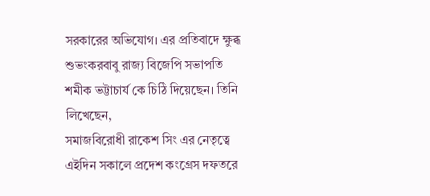সরকারের অভিযোগ। এর প্রতিবাদে ক্ষুব্ধ শুভংকরবাবু রাজ্য বিজেপি সভাপতি শমীক ভট্টাচার্য কে চিঠি দিয়েছেন। তিনি লিখেছেন,
সমাজবিরোধী রাকেশ সিং এর নেতৃত্বে এইদিন সকালে প্রদেশ কংগ্রেস দফতরে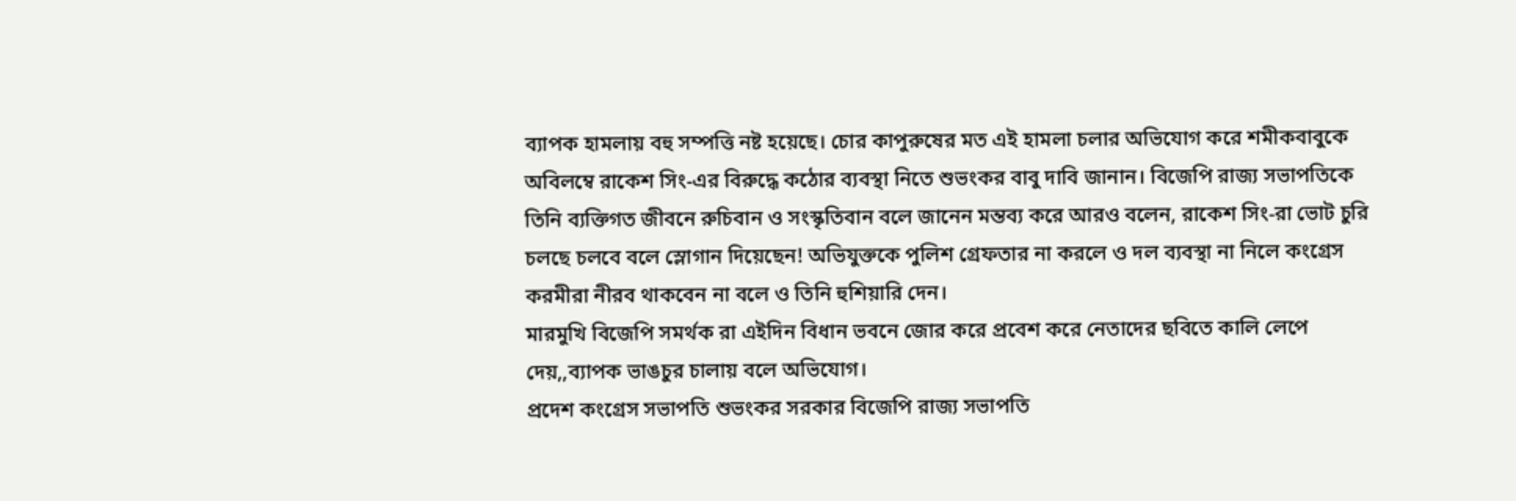ব্যাপক হামলায় বহু সম্পত্তি নষ্ট হয়েছে। চোর কাপুরুষের মত এই হামলা চলার অভিযোগ করে শমীকবাবুকে অবিলম্বে রাকেশ সিং-এর বিরুদ্ধে কঠোর ব্যবস্থা নিতে শুভংকর বাবু দাবি জানান। বিজেপি রাজ্য সভাপতিকে তিনি ব্যক্তিগত জীবনে রুচিবান ও সংস্কৃতিবান বলে জানেন মন্তব্য করে আরও বলেন, রাকেশ সিং-রা ভোট চুরি চলছে চলবে বলে স্লোগান দিয়েছেন! অভিযুক্তকে পুলিশ গ্রেফতার না করলে ও দল ব্যবস্থা না নিলে কংগ্রেস করমীরা নীরব থাকবেন না বলে ও তিনি হুশিয়ারি দেন।
মারমুখি বিজেপি সমর্থক রা এইদিন বিধান ভবনে জোর করে প্রবেশ করে নেতাদের ছবিতে কালি লেপে দেয়,,ব্যাপক ভাঙচুর চালায় বলে অভিযোগ।
প্রদেশ কংগ্রেস সভাপতি শুভংকর সরকার বিজেপি রাজ্য সভাপতি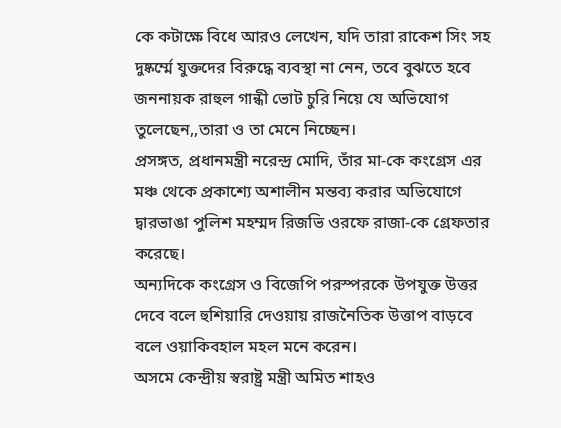কে কটাক্ষে বিধে আরও লেখেন, যদি তারা রাকেশ সিং সহ দুষ্কর্ম্মে যুক্তদের বিরুদ্ধে ব্যবস্থা না নেন, তবে বুঝতে হবে জননায়ক রাহুল গান্ধী ভোট চুরি নিয়ে যে অভিযোগ তুলেছেন,,তারা ও তা মেনে নিচ্ছেন।
প্রসঙ্গত, প্রধানমন্ত্রী নরেন্দ্র মোদি, তাঁর মা-কে কংগ্রেস এর মঞ্চ থেকে প্রকাশ্যে অশালীন মন্তব্য করার অভিযোগে দ্বারভাঙা পুলিশ মহম্মদ রিজভি ওরফে রাজা-কে গ্রেফতার করেছে।
অন্যদিকে কংগ্রেস ও বিজেপি পরস্পরকে উপযুক্ত উত্তর দেবে বলে হুশিয়ারি দেওয়ায় রাজনৈতিক উত্তাপ বাড়বে বলে ওয়াকিবহাল মহল মনে করেন।
অসমে কেন্দ্রীয় স্বরাষ্ট্র মন্ত্রী অমিত শাহও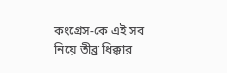কংগ্রেস-কে এই সব নিয়ে তীব্র ধিক্কার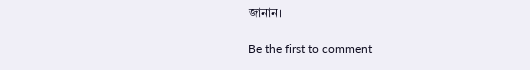জানান।

Be the first to comment